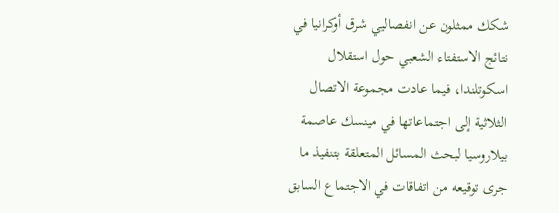شكك ممثلون عن انفصاليي شرق أوكرانيا في نتائج الاستفتاء الشعبي حول استقلال اسكوتلندا، فيما عادت مجموعة الاتصال الثلاثية إلى اجتماعاتها في مينسك عاصمة بيلاروسيا لبحث المسائل المتعلقة بتنفيذ ما جرى توقيعه من اتفاقات في الاجتماع السابق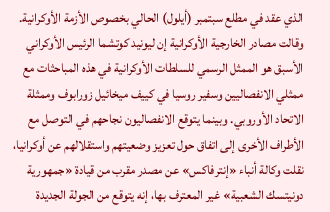الذي عقد في مطلع سبتمبر (أيلول) الحالي بخصوص الأزمة الأوكرانية.
وقالت مصادر الخارجية الأوكرانية إن ليونيد كوتشما الرئيس الأوكراني الأسبق هو الممثل الرسمي للسلطات الأوكرانية في هذه المباحثات مع ممثلي الانفصاليين وسفير روسيا في كييف ميخائيل زورابوف وممثلة الاتحاد الأوروبي. وبينما يتوقع الانفصاليون نجاحهم في التوصل مع الأطراف الأخرى إلى اتفاق حول تعزيز وضعيتهم واستقلالهم عن أوكرانيا، نقلت وكالة أنباء «إنترفاكس» عن مصدر مقرب من قيادة «جمهورية دونيتسك الشعبية» غير المعترف بها، إنه يتوقع من الجولة الجديدة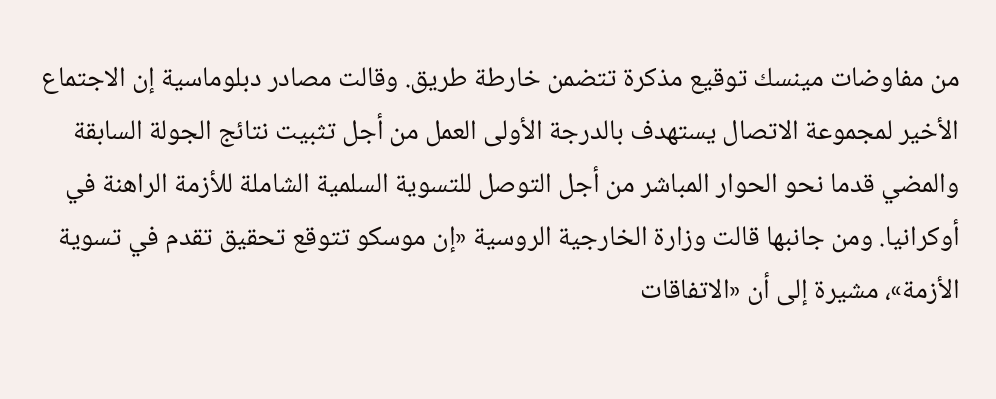من مفاوضات مينسك توقيع مذكرة تتضمن خارطة طريق. وقالت مصادر دبلوماسية إن الاجتماع الأخير لمجموعة الاتصال يستهدف بالدرجة الأولى العمل من أجل تثبيت نتائج الجولة السابقة والمضي قدما نحو الحوار المباشر من أجل التوصل للتسوية السلمية الشاملة للأزمة الراهنة في أوكرانيا. ومن جانبها قالت وزارة الخارجية الروسية «إن موسكو تتوقع تحقيق تقدم في تسوية الأزمة»، مشيرة إلى أن «الاتفاقات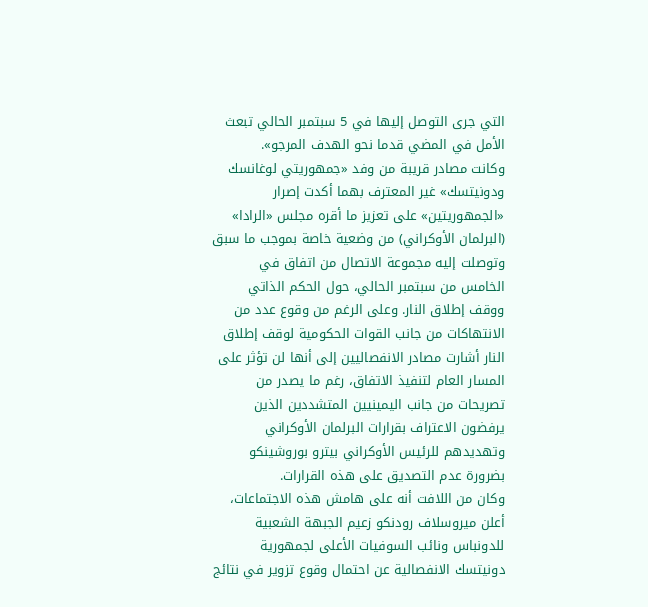التي جرى التوصل إليها في 5 سبتمبر الحالي تبعث الأمل في المضي قدما نحو الهدف المرجو».
وكانت مصادر قريبة من وفد «جمهوريتي لوغانسك ودونيتسك» غير المعترف بهما أكدت إصرار «الجمهوريتين» على تعزيز ما أقره مجلس «الرادا» (البرلمان الأوكراني) من وضعية خاصة بموجب ما سبق وتوصلت إليه مجموعة الاتصال من اتفاق في الخامس من سبتمبر الحالي، حول الحكم الذاتي ووقف إطلاق النار. وعلى الرغم من وقوع عدد من الانتهاكات من جانب القوات الحكومية لوقف إطلاق النار أشارت مصادر الانفصاليين إلى أنها لن تؤثر على المسار العام لتنفيذ الاتفاق، رغم ما يصدر من تصريحات من جانب اليمينيين المتشددين الذين يرفضون الاعتراف بقرارات البرلمان الأوكراني وتهديدهم للرئيس الأوكراني بيترو بوروشينكو بضرورة عدم التصديق على هذه القرارات.
وكان من اللافت أنه على هامش هذه الاجتماعات، أعلن ميروسلاف رودنكو زعيم الجبهة الشعبية للدونباس ونائب السوفيات الأعلى لجمهورية دونيتسك الانفصالية عن احتمال وقوع تزوير في نتائج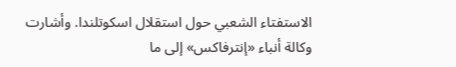الاستفتاء الشعبي حول استقلال اسكوتلندا. وأشارت وكالة أنباء «إنترفاكس» إلى ما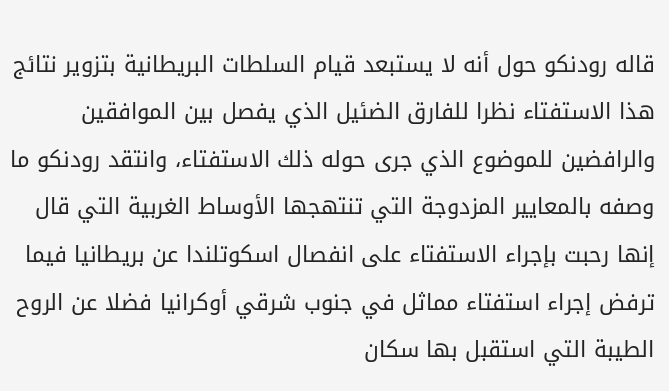قاله رودنكو حول أنه لا يستبعد قيام السلطات البريطانية بتزوير نتائج هذا الاستفتاء نظرا للفارق الضئيل الذي يفصل بين الموافقين والرافضين للموضوع الذي جرى حوله ذلك الاستفتاء، وانتقد رودنكو ما وصفه بالمعايير المزدوجة التي تنتهجها الأوساط الغربية التي قال إنها رحبت بإجراء الاستفتاء على انفصال اسكوتلندا عن بريطانيا فيما ترفض إجراء استفتاء مماثل في جنوب شرقي أوكرانيا فضلا عن الروح الطيبة التي استقبل بها سكان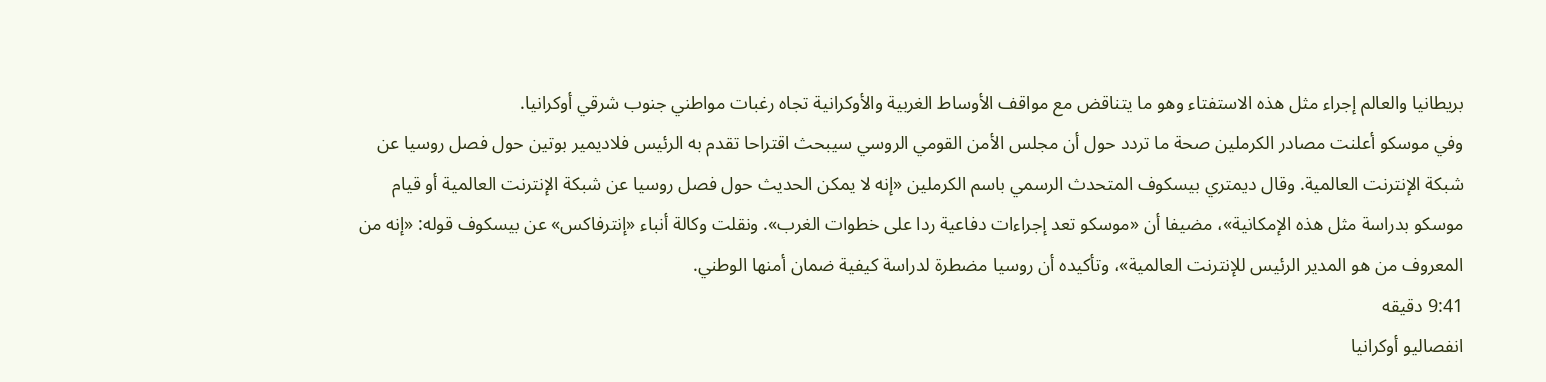بريطانيا والعالم إجراء مثل هذه الاستفتاء وهو ما يتناقض مع مواقف الأوساط الغربية والأوكرانية تجاه رغبات مواطني جنوب شرقي أوكرانيا.
وفي موسكو أعلنت مصادر الكرملين صحة ما تردد حول أن مجلس الأمن القومي الروسي سيبحث اقتراحا تقدم به الرئيس فلاديمير بوتين حول فصل روسيا عن شبكة الإنترنت العالمية. وقال ديمتري بيسكوف المتحدث الرسمي باسم الكرملين «إنه لا يمكن الحديث حول فصل روسيا عن شبكة الإنترنت العالمية أو قيام موسكو بدراسة مثل هذه الإمكانية»، مضيفا أن «موسكو تعد إجراءات دفاعية ردا على خطوات الغرب». ونقلت وكالة أنباء «إنترفاكس» عن بيسكوف قوله: «إنه من المعروف من هو المدير الرئيس للإنترنت العالمية»، وتأكيده أن روسيا مضطرة لدراسة كيفية ضمان أمنها الوطني.
9:41 دقيقه
انفصاليو أوكرانيا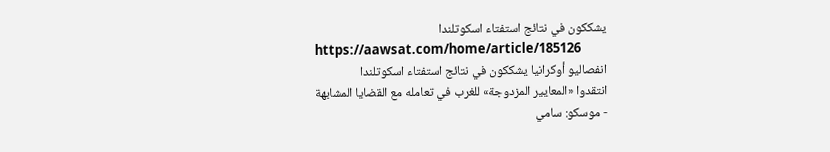يشككون في نتائج استفتاء اسكوتلندا
https://aawsat.com/home/article/185126
انفصاليو أوكرانيا يشككون في نتائج استفتاء اسكوتلندا
انتقدوا «المعايير المزدوجة» للغرب في تعامله مع القضايا المشابهة
- موسكو: سامي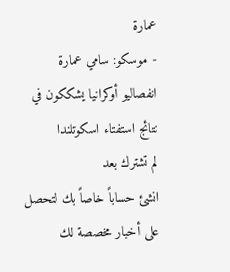عمارة
- موسكو: سامي عمارة
انفصاليو أوكرانيا يشككون في نتائج استفتاء اسكوتلندا
لم تشترك بعد
انشئ حساباً خاصاً بك لتحصل على أخبار مخصصة لك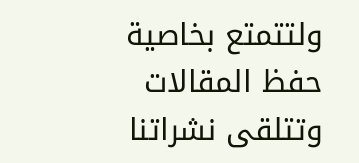ولتتمتع بخاصية حفظ المقالات وتتلقى نشراتنا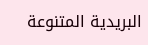البريدية المتنوعة